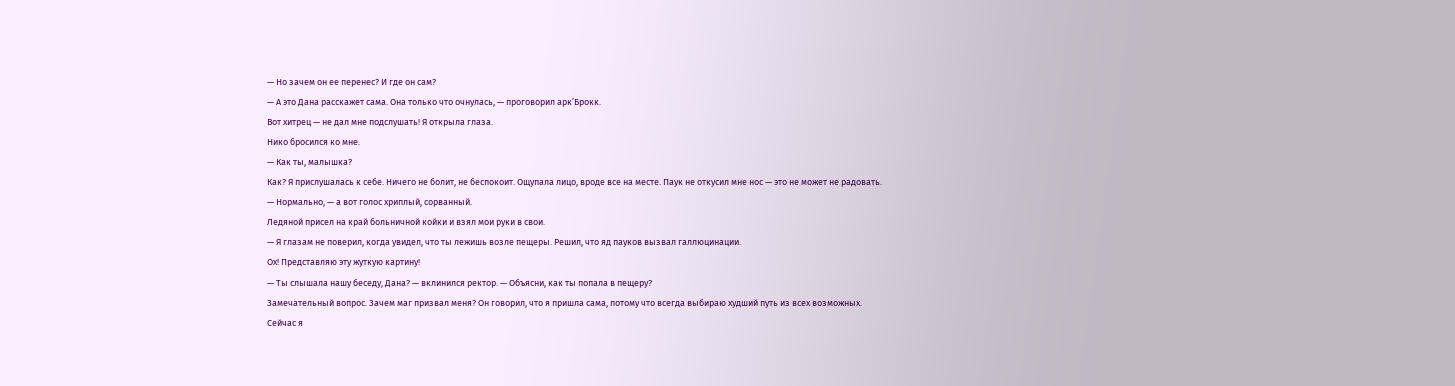— Но зачем он ее перенес? И где он сам?
— А это Дана расскажет сама. Она только что очнулась, — проговорил арк’Брокк.
Вот хитрец — не дал мне подслушать! Я открыла глаза.
Нико бросился ко мне.
— Как ты, малышка?
Как? Я прислушалась к себе. Ничего не болит, не беспокоит. Ощупала лицо, вроде все на месте. Паук не откусил мне нос — это не может не радовать.
— Нормально, — а вот голос хриплый, сорванный.
Ледяной присел на край больничной койки и взял мои руки в свои.
— Я глазам не поверил, когда увидел, что ты лежишь возле пещеры. Решил, что яд пауков вызвал галлюцинации.
Ох! Представляю эту жуткую картину!
— Ты слышала нашу беседу, Дана? — вклинился ректор. — Объясни, как ты попала в пещеру?
Замечательный вопрос. Зачем маг призвал меня? Он говорил, что я пришла сама, потому что всегда выбираю худший путь из всех возможных.
Сейчас я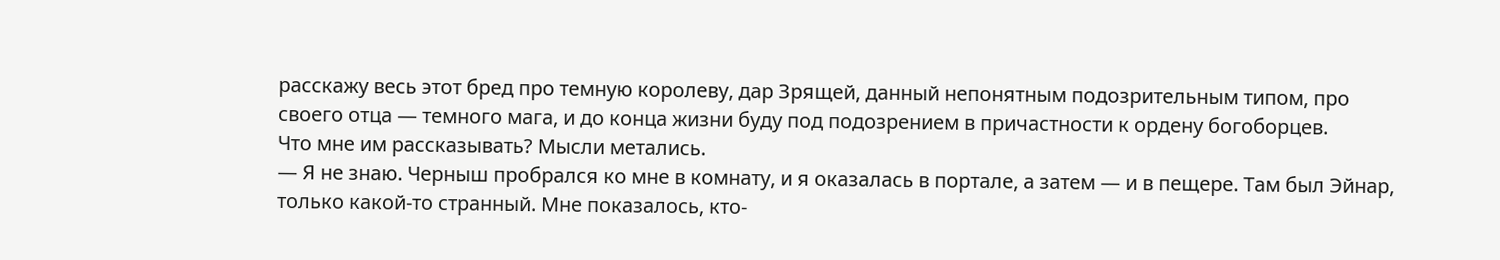расскажу весь этот бред про темную королеву, дар Зрящей, данный непонятным подозрительным типом, про своего отца — темного мага, и до конца жизни буду под подозрением в причастности к ордену богоборцев.
Что мне им рассказывать? Мысли метались.
— Я не знаю. Черныш пробрался ко мне в комнату, и я оказалась в портале, а затем — и в пещере. Там был Эйнар, только какой-то странный. Мне показалось, кто-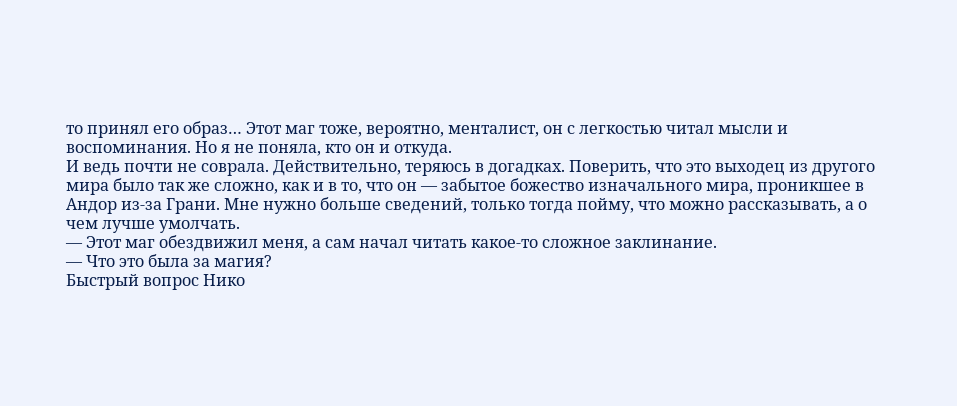то принял его образ… Этот маг тоже, вероятно, менталист, он с легкостью читал мысли и воспоминания. Но я не поняла, кто он и откуда.
И ведь почти не соврала. Действительно, теряюсь в догадках. Поверить, что это выходец из другого мира было так же сложно, как и в то, что он — забытое божество изначального мира, проникшее в Андор из-за Грани. Мне нужно больше сведений, только тогда пойму, что можно рассказывать, а о чем лучше умолчать.
— Этот маг обездвижил меня, а сам начал читать какое-то сложное заклинание.
— Что это была за магия?
Быстрый вопрос Нико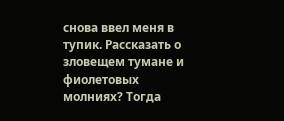снова ввел меня в тупик. Рассказать о зловещем тумане и фиолетовых молниях? Тогда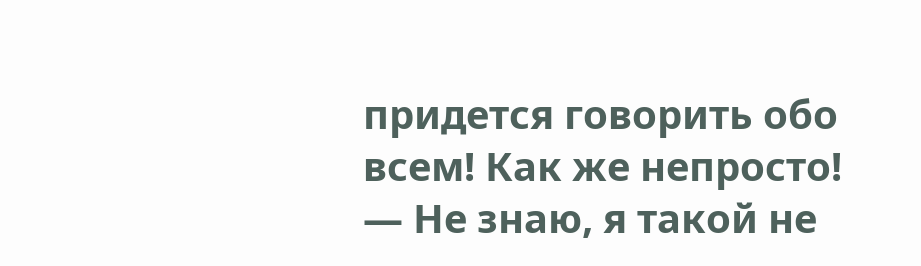придется говорить обо всем! Как же непросто!
— Не знаю, я такой не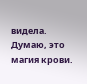видела. Думаю, это магия крови.